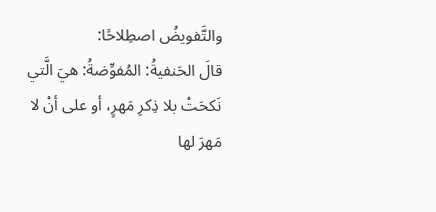والتَّفويضُ اصطِلاحًا:
قالَ الحَنفيةُ: المُفوِّضةُ: هيَ الَّتي نَكحَتْ بلا ذِكرِ مَهرٍ، أو على أنْ لا مَهرَ لها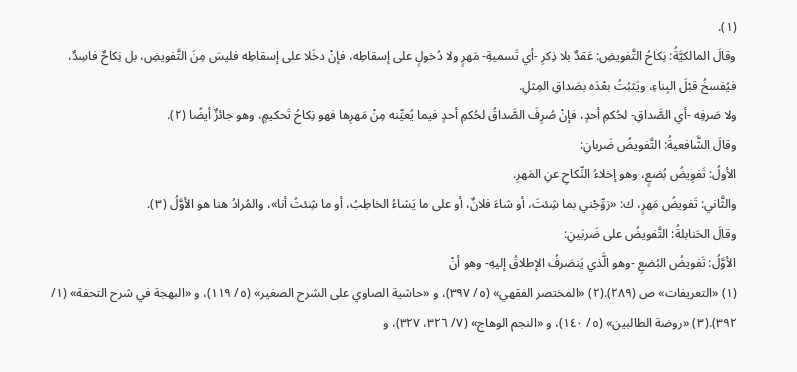(١).
وقالَ المالكيَّةُ: نِكاحُ التَّفويضِ: عَقدٌ بلا ذِكرِ -أي تَسميةِ- مَهرٍ ولا دُخولٍ على إسقاطِه، فإنْ دخَلا على إسقاطِه فليسَ مِنَ التَّفويضِ، بل نِكاحٌ فاسِدٌ، فيُفسخُ قبْلَ البِناءِ، ويَثبُتُ بعْدَه بصَداقِ المِثلِ.
ولا صَرفِه -أي الصَّداقِ- لحُكمِ أحدٍ، فإنْ صُرِفَ الصَّداقُ لحُكمِ أحدٍ فيما يُعيِّنه مِنْ مَهرِها فهو نِكاحُ تَحكيمٍ، وهو جائزٌ أيضًا (٢).
وقالَ الشَّافعيةُ: التَّفويضُ ضَربانِ:
الأولُ: تَفوِيضُ بُضعٍ، وهو إخلاءُ النِّكاحِ عنِ المَهرِ.
والثَّاني: تَفويضُ مَهرٍ، ك: «زوِّجْني بما شِئتَ، أو شاءَ فلانٌ، أو على ما يَشاءُ الخاطِبُ، أو ما شِئتُ أنا»، والمُرادُ هنا هو الأوَّلُ (٣).
وقالَ الحَنابلةُ: التَّفويضُ على ضَربَينِ:
الأوَّلُ: تَفويضُ البُضعِ -وهو الَّذي يَنصَرفُ الإطلاقُ إليهِ- وهو أنْ
(١) «التعريفات» ص (٢٨٩).(٢) «المختصر الفقهي» (٥/ ٣٩٧)، و «حاشية الصاوي على الشرح الصغير» (٥/ ١١٩)، و «البهجة في شرح التحفة» (١/ ٣٩٢).(٣) «روضة الطالبين» (٥/ ١٤٠)، و «النجم الوهاج» (٧/ ٣٢٦، ٣٢٧)، و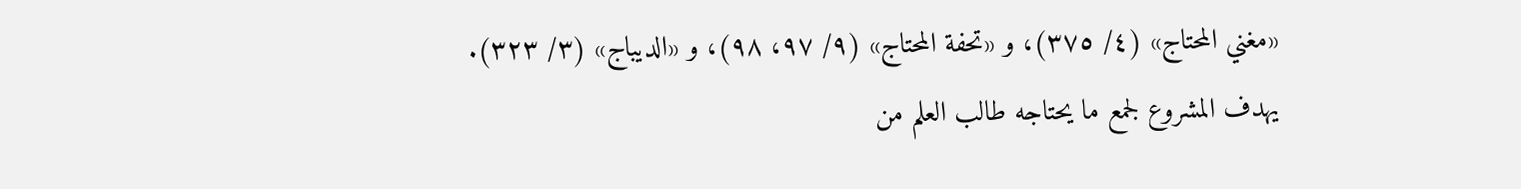«مغني المحتاج» (٤/ ٣٧٥)، و «تحفة المحتاج» (٩/ ٩٧، ٩٨)، و «الديباج» (٣/ ٣٢٣).
يهدف المشروع لجمع ما يحتاجه طالب العلم من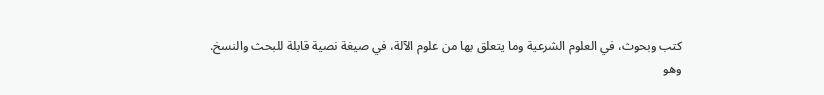كتب وبحوث، في العلوم الشرعية وما يتعلق بها من علوم الآلة، في صيغة نصية قابلة للبحث والنسخ.
وهو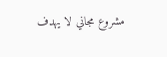مشروع مجاني لا يهدف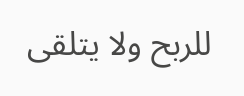للربح ولا يتلقى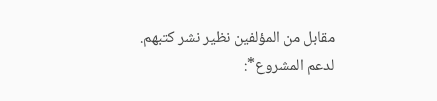مقابل من المؤلفين نظير نشر كتبهم.
لدعم المشروع*: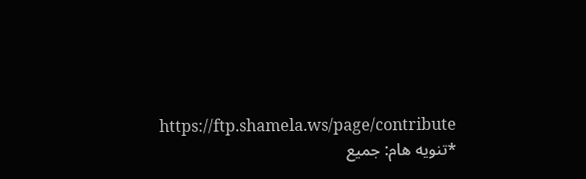https://ftp.shamela.ws/page/contribute
*تنويه هام: جميع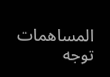المساهمات توجه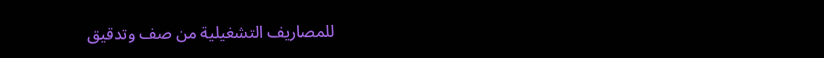للمصاريف التشغيلية من صف وتدقيق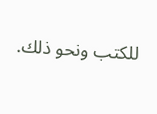للكتب ونحو ذلك.